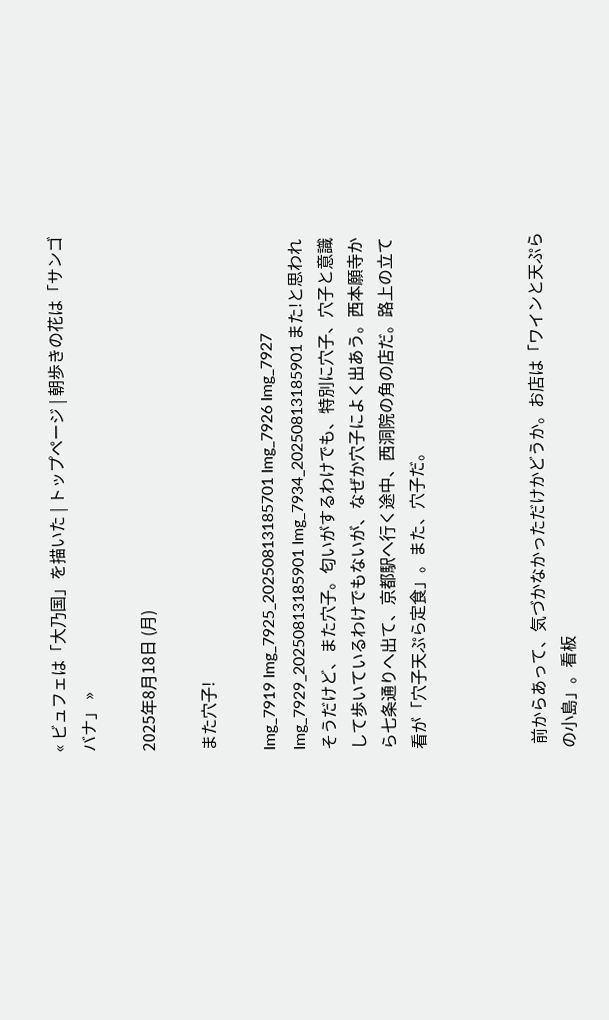« ビュフェは「大乃国」を描いた | トップページ | 朝歩きの花は「サンゴバナ」 »

2025年8月18日 (月)

また穴子!

Img_7919 Img_7925_20250813185701 Img_7926 Img_7927 Img_7929_20250813185901 Img_7934_20250813185901 また!と思われそうだけど、また穴子。匂いがするわけでも、特別に穴子、穴子と意識して歩いているわけでもないが、なぜか穴子によく出あう。西本願寺から七条通りへ出て、京都駅へ行く途中、西洞院の角の店だ。路上の立て看が「穴子天ぷら定食」。また、穴子だ。



 前からあって、気づかなかっただけかどうか。お店は「ワインと天ぷらの小島」。看板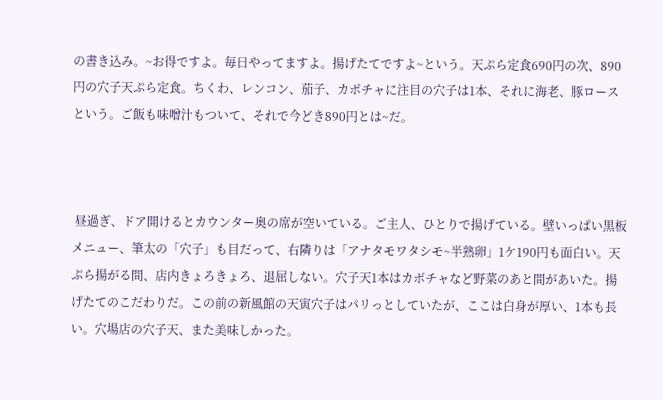の書き込み。~お得ですよ。毎日やってますよ。揚げたてですよ~という。天ぷら定食690円の次、890円の穴子天ぷら定食。ちくわ、レンコン、茄子、カボチャに注目の穴子は1本、それに海老、豚ロースという。ご飯も味噌汁もついて、それで今どき890円とは~だ。



 昼過ぎ、ドア開けるとカウンター奥の席が空いている。ご主人、ひとりで揚げている。壁いっぱい黒板メニュー、筆太の「穴子」も目だって、右隣りは「アナタモワタシモ~半熟卵」1ケ190円も面白い。天ぷら揚がる間、店内きょろきょろ、退屈しない。穴子天1本はカボチャなど野菜のあと間があいた。揚げたてのこだわりだ。この前の新風館の天寅穴子はパリっとしていたが、ここは白身が厚い、1本も長い。穴場店の穴子天、また美味しかった。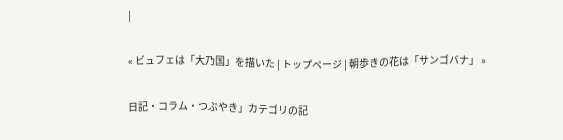|

« ビュフェは「大乃国」を描いた | トップページ | 朝歩きの花は「サンゴバナ」 »

日記・コラム・つぶやき」カテゴリの記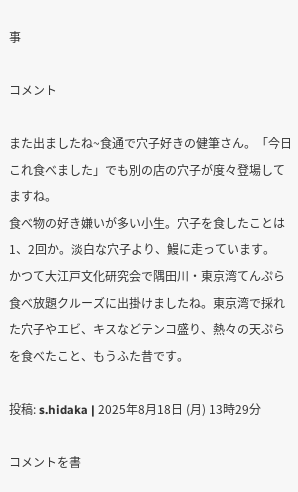事

コメント

また出ましたね~食通で穴子好きの健筆さん。「今日これ食べました」でも別の店の穴子が度々登場してますね。
食べ物の好き嫌いが多い小生。穴子を食したことは1、2回か。淡白な穴子より、鰻に走っています。
かつて大江戸文化研究会で隅田川・東京湾てんぷら食べ放題クルーズに出掛けましたね。東京湾で採れた穴子やエビ、キスなどテンコ盛り、熱々の天ぷらを食べたこと、もうふた昔です。

投稿: s.hidaka | 2025年8月18日 (月) 13時29分

コメントを書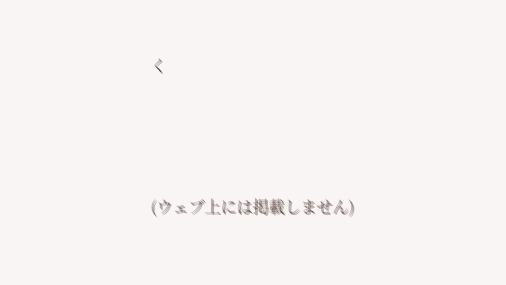く



(ウェブ上には掲載しません)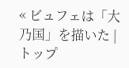« ビュフェは「大乃国」を描いた | トップ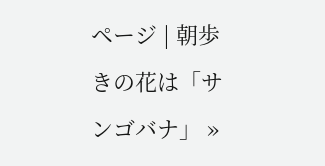ページ | 朝歩きの花は「サンゴバナ」 »